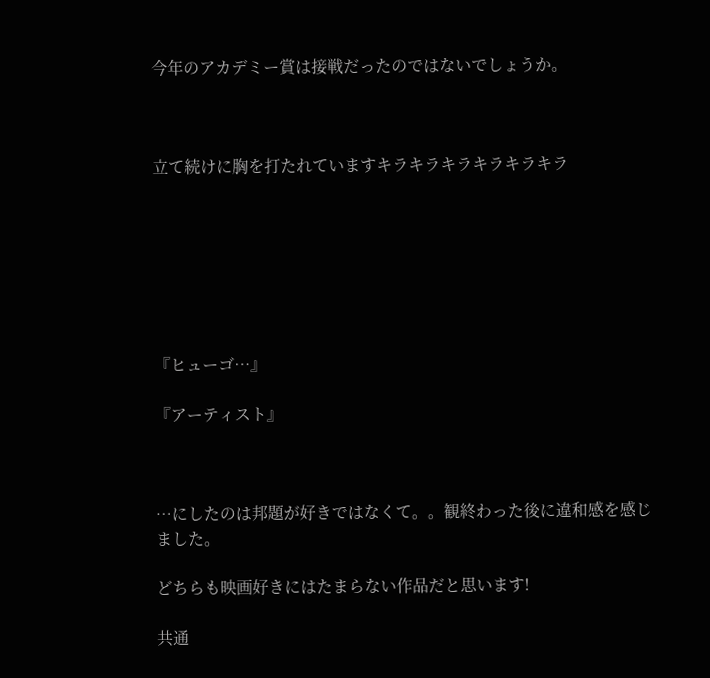今年のアカデミー賞は接戦だったのではないでしょうか。



立て続けに胸を打たれていますキラキラキラキラキラキラ







『ヒューゴ…』

『アーティスト』



…にしたのは邦題が好きではなくて。。観終わった後に違和感を感じました。

どちらも映画好きにはたまらない作品だと思います!

共通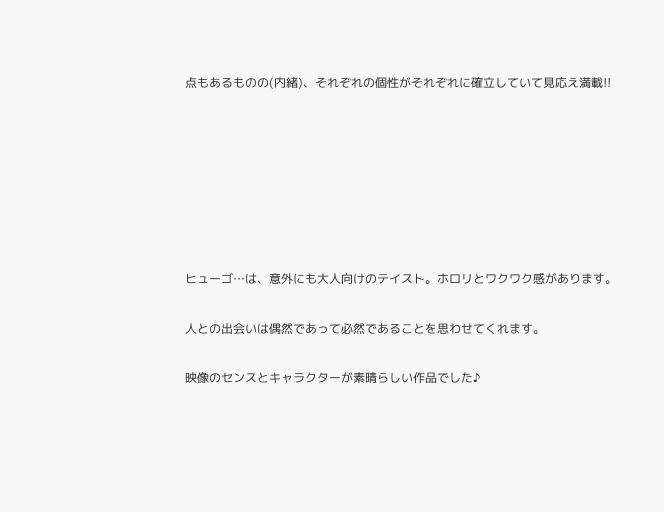点もあるものの(内緒)、それぞれの個性がそれぞれに確立していて見応え満載!!







ヒューゴ…は、意外にも大人向けのテイスト。ホロリとワクワク感があります。

人との出会いは偶然であって必然であることを思わせてくれます。

映像のセンスとキャラクターが素晴らしい作品でした♪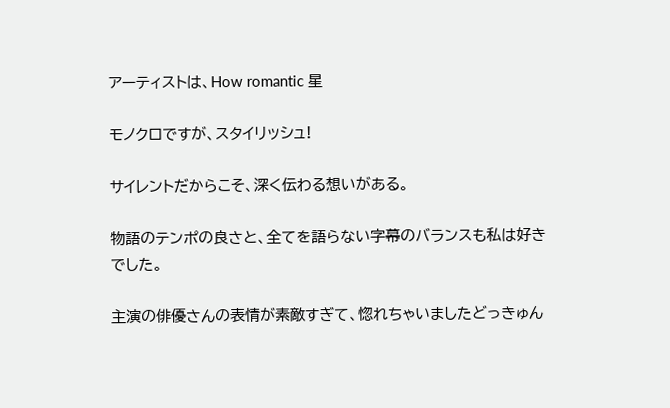アーティストは、How romantic 星

モノクロですが、スタイリッシュ!

サイレントだからこそ、深く伝わる想いがある。

物語のテンポの良さと、全てを語らない字幕のバランスも私は好きでした。

主演の俳優さんの表情が素敵すぎて、惚れちゃいましたどっきゅん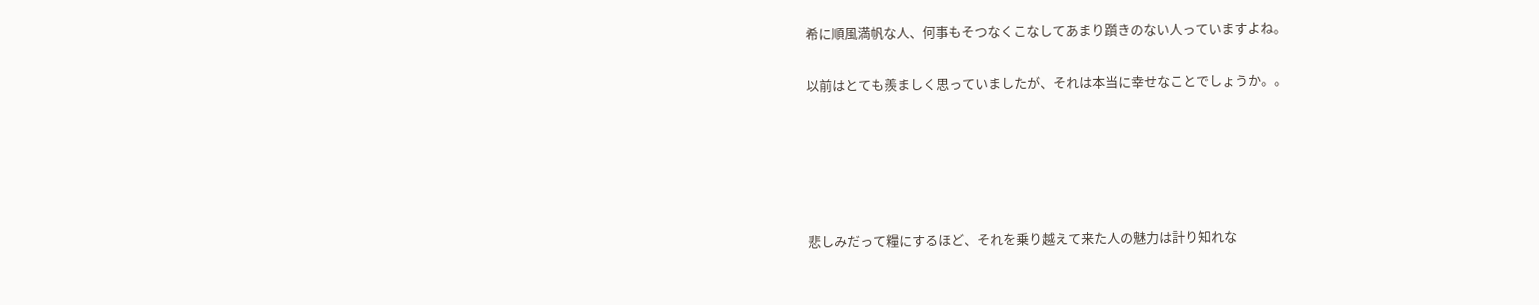希に順風満帆な人、何事もそつなくこなしてあまり躓きのない人っていますよね。

以前はとても羨ましく思っていましたが、それは本当に幸せなことでしょうか。。





悲しみだって糧にするほど、それを乗り越えて来た人の魅力は計り知れな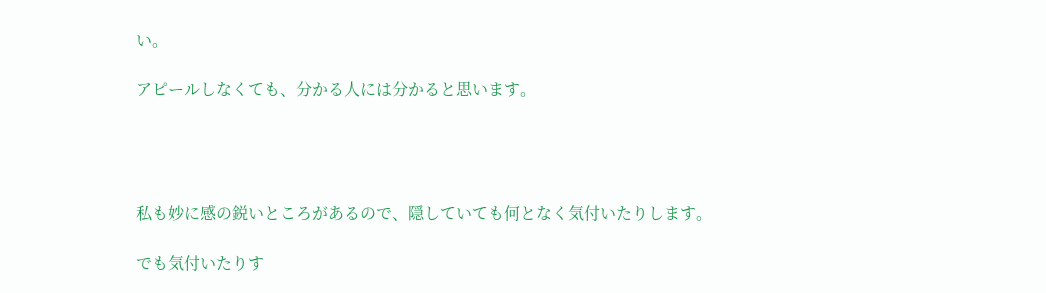い。

アピールしなくても、分かる人には分かると思います。




私も妙に感の鋭いところがあるので、隠していても何となく気付いたりします。

でも気付いたりす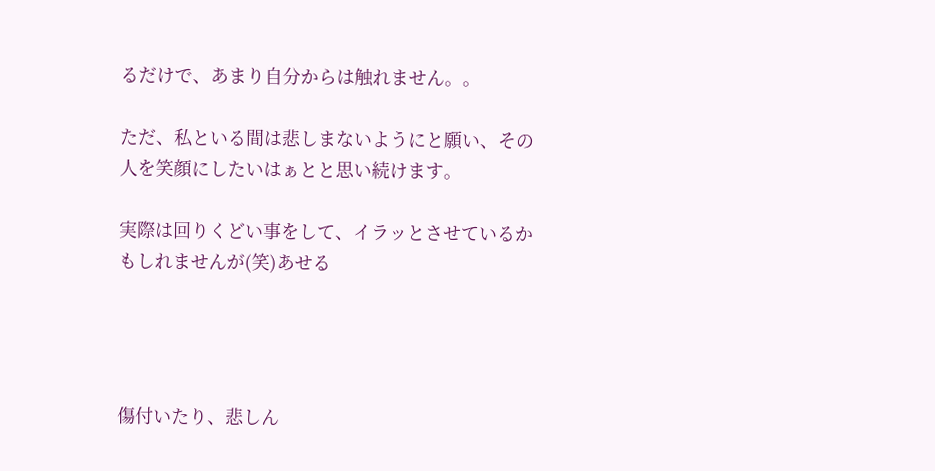るだけで、あまり自分からは触れません。。

ただ、私といる間は悲しまないようにと願い、その人を笑顔にしたいはぁとと思い続けます。

実際は回りくどい事をして、イラッとさせているかもしれませんが(笑)あせる




傷付いたり、悲しん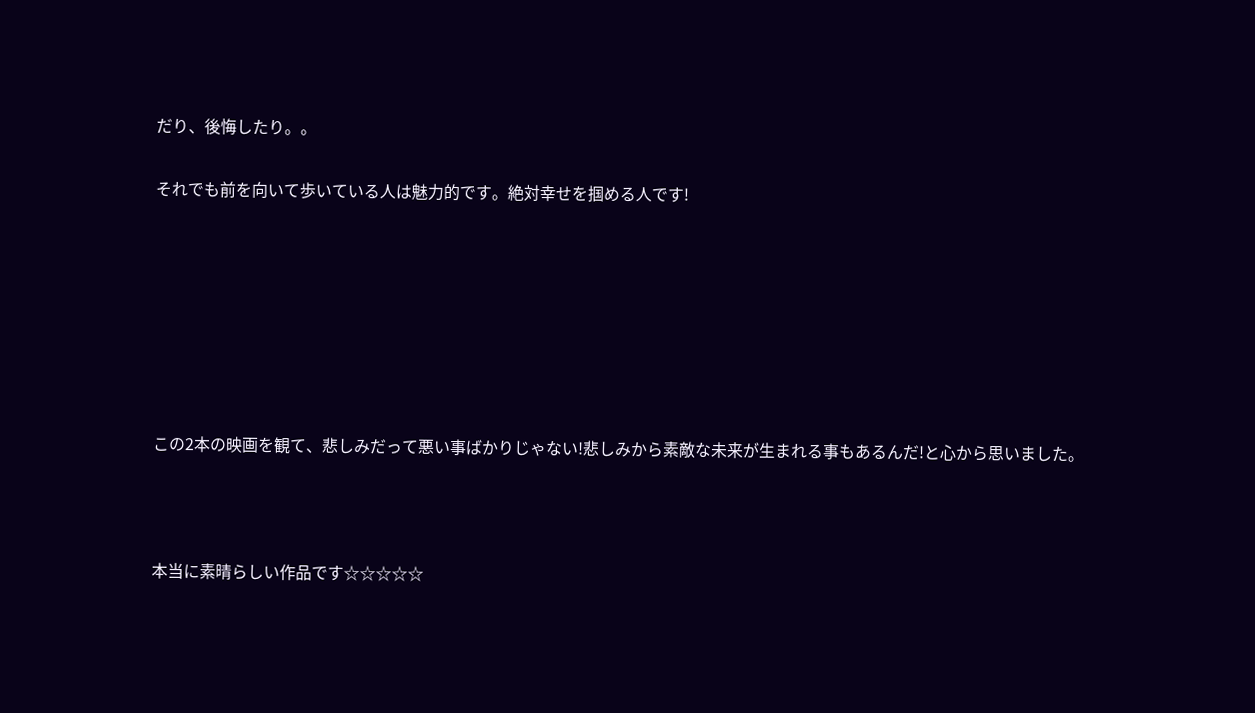だり、後悔したり。。

それでも前を向いて歩いている人は魅力的です。絶対幸せを掴める人です!







この2本の映画を観て、悲しみだって悪い事ばかりじゃない!悲しみから素敵な未来が生まれる事もあるんだ!と心から思いました。



本当に素晴らしい作品です☆☆☆☆☆